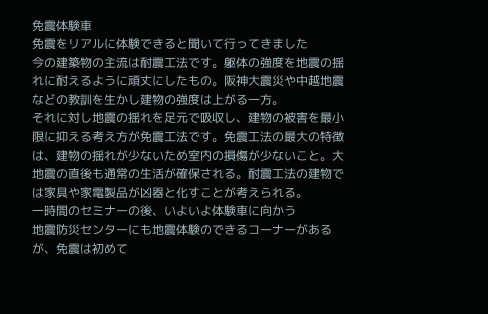免震体験車
免震をリアルに体験できると聞いて行ってきました
今の建築物の主流は耐震工法です。躯体の強度を地震の揺れに耐えるように頑丈にしたもの。阪神大震災や中越地震などの教訓を生かし建物の強度は上がる一方。
それに対し地震の揺れを足元で吸収し、建物の被害を最小限に抑える考え方が免震工法です。免震工法の最大の特徴は、建物の揺れが少ないため室内の損傷が少ないこと。大地震の直後も通常の生活が確保される。耐震工法の建物では家具や家電製品が凶器と化すことが考えられる。
一時間のセミナーの後、いよいよ体験車に向かう
地震防災センターにも地震体験のできるコーナーがあるが、免震は初めて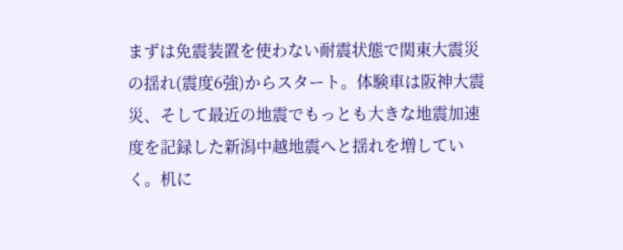まずは免震装置を使わない耐震状態で関東大震災の揺れ(震度6強)からスタート。体験車は阪神大震災、そして最近の地震でもっとも大きな地震加速度を記録した新潟中越地震へと揺れを増していく。机に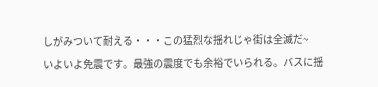しがみついて耐える・・・この猛烈な揺れじゃ街は全滅だ~
いよいよ免震です。最強の震度でも余裕でいられる。バスに揺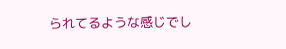られてるような感じでし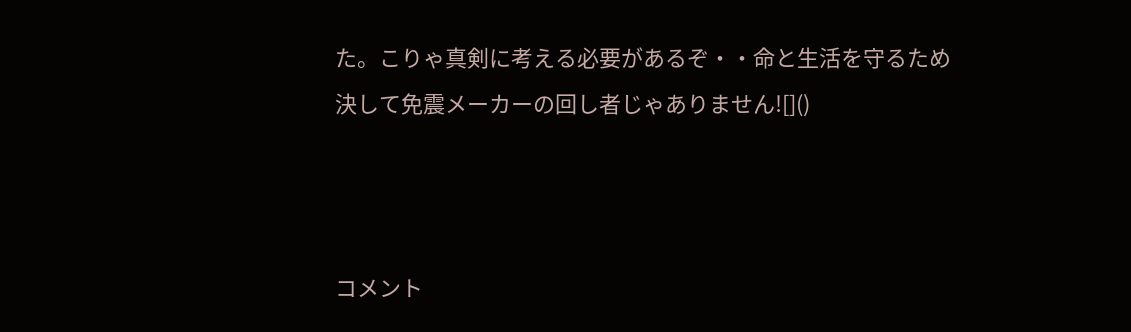た。こりゃ真剣に考える必要があるぞ・・命と生活を守るため
決して免震メーカーの回し者じゃありません![]()



コメント